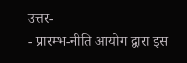उत्तर-
- प्रारम्भ-नीति आयोग द्वारा इस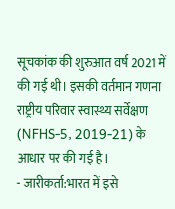सूचकांक की शुरुआत वर्ष 2021 में की गई थी। इसकी वर्तमान गणना राष्ट्रीय परिवार स्वास्थ्य सर्वेक्षण (NFHS-5, 2019-21) के आधार पर की गई है।
- जारीकर्ता:भारत में इसे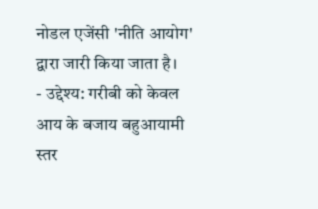नोडल एजेंसी 'नीति आयोग' द्वारा जारी किया जाता है।
- उद्देश्य: गरीबी को केवल आय के बजाय बहुआयामी स्तर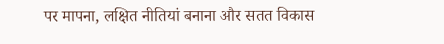पर मापना, लक्षित नीतियां बनाना और सतत विकास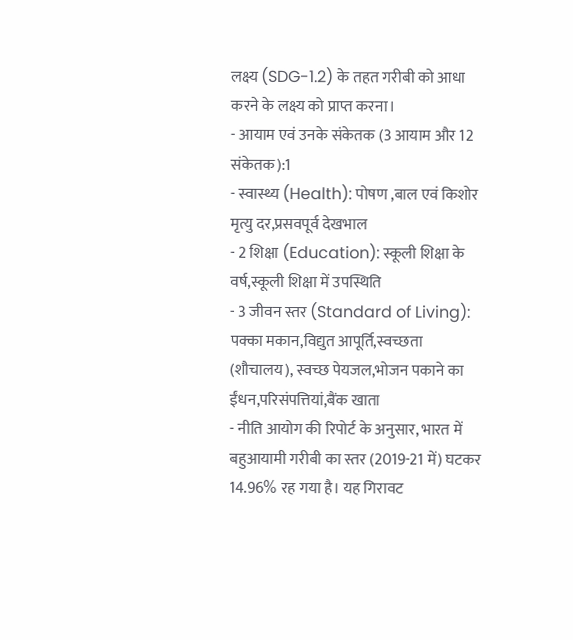लक्ष्य (SDG-1.2) के तहत गरीबी को आधा करने के लक्ष्य को प्राप्त करना।
- आयाम एवं उनके संकेतक (3 आयाम और 12 संकेतक):1
- स्वास्थ्य (Health): पोषण ,बाल एवं किशोर मृत्यु दर,प्रसवपूर्व देखभाल
- 2 शिक्षा (Education): स्कूली शिक्षा के वर्ष,स्कूली शिक्षा में उपस्थिति
- 3 जीवन स्तर (Standard of Living): पक्का मकान,विद्युत आपूर्ति,स्वच्छता (शौचालय), स्वच्छ पेयजल,भोजन पकाने का ईंधन,परिसंपत्तियां,बैंक खाता
- नीति आयोग की रिपोर्ट के अनुसार, भारत में बहुआयामी गरीबी का स्तर (2019-21 में) घटकर 14.96% रह गया है। यह गिरावट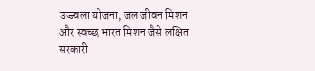उज्ज्वला योजना, जल जीवन मिशन और स्वच्छ भारत मिशन जैसे लक्षित सरकारी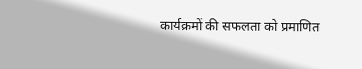कार्यक्रमों की सफलता को प्रमाणित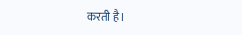करती है।